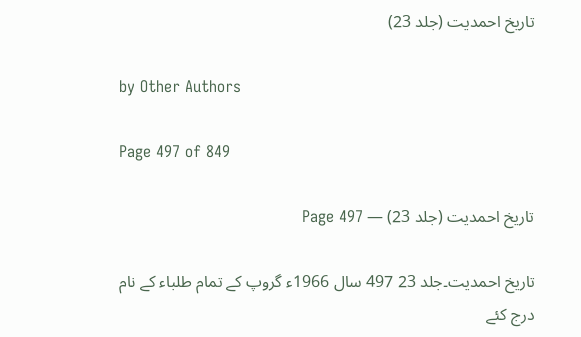تاریخ احمدیت (جلد 23)

by Other Authors

Page 497 of 849

تاریخ احمدیت (جلد 23) — Page 497

تاریخ احمدیت۔جلد 23 497 سال 1966ء گروپ کے تمام طلباء کے نام درج کئے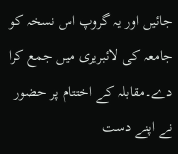جائیں اور یہ گروپ اس نسخہ کو جامعہ کی لائبریری میں جمع کرا دے۔مقابلہ کے اختتام پر حضور نے اپنے دست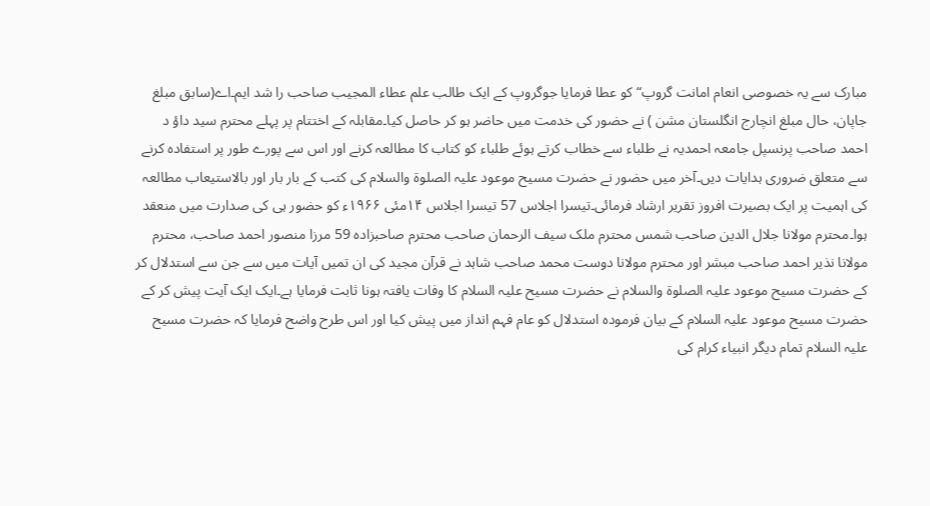مبارک سے یہ خصوصی انعام امانت گروپ“ کو عطا فرمایا جوگروپ کے ایک طالب علم عطاء المجیب صاحب را شد ایم۔اے(سابق مبلغ جاپان، حال مبلغ انچارج انگلستان مشن ) نے حضور کی خدمت میں حاضر ہو کر حاصل کیا۔مقابلہ کے اختتام پر پہلے محترم سید داؤ د احمد صاحب پرنسپل جامعہ احمدیہ نے طلباء سے خطاب کرتے ہوئے طلباء کو کتاب کا مطالعہ کرنے اور اس سے پورے طور پر استفادہ کرنے سے متعلق ضروری ہدایات دیں۔آخر میں حضور نے حضرت مسیح موعود علیہ الصلوۃ والسلام کی کتب کے بار بار اور بالاستیعاب مطالعہ کی اہمیت پر ایک بصیرت افروز تقریر ارشاد فرمائی۔تیسرا اجلاس 57 تیسرا اجلاس ۱۴مئی ۱۹۶۶ء کو حضور ہی کی صدارت میں منعقد ہوا۔محترم مولانا جلال الدین صاحب شمس محترم ملک سیف الرحمان صاحب محترم صاحبزاده 59 مرزا منصور احمد صاحب، محترم مولانا نذیر احمد صاحب مبشر اور محترم مولانا دوست محمد صاحب شاہد نے قرآن مجید کی ان تمیں آیات میں سے جن سے استدلال کر کے حضرت مسیح موعود علیہ الصلوۃ والسلام نے حضرت مسیح علیہ السلام کا وفات یافتہ ہونا ثابت فرمایا ہے۔ایک ایک آیت پیش کر کے حضرت مسیح موعود علیہ السلام کے بیان فرمودہ استدلال کو عام فہم انداز میں پیش کیا اور اس طرح واضح فرمایا کہ حضرت مسیح علیہ السلام تمام دیگر انبیاء کرام کی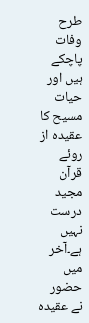طرح وفات پاچکے ہیں اور حیات مسیح کا عقیدہ از روئے قرآن مجید درست نہیں ہے۔آخر میں حضور نے عقیدہ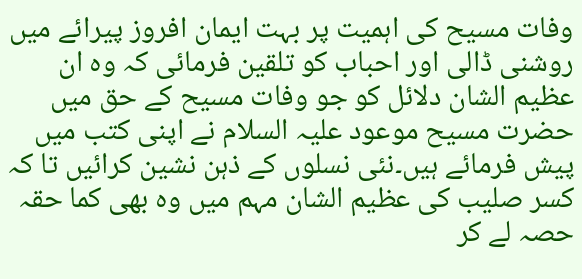وفات مسیح کی اہمیت پر بہت ایمان افروز پیرائے میں روشنی ڈالی اور احباب کو تلقین فرمائی کہ وہ ان عظیم الشان دلائل کو جو وفات مسیح کے حق میں حضرت مسیح موعود علیہ السلام نے اپنی کتب میں پیش فرمائے ہیں۔نئی نسلوں کے ذہن نشین کرائیں تا کہ کسر صلیب کی عظیم الشان مہم میں وہ بھی کما حقہ حصہ لے کر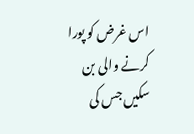اس غرض کو پورا کرنے والی بن سکیں جس کی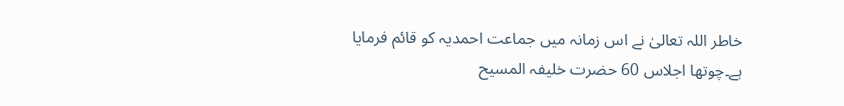خاطر اللہ تعالیٰ نے اس زمانہ میں جماعت احمدیہ کو قائم فرمایا ہے۔چوتھا اجلاس 60 حضرت خلیفہ المسیح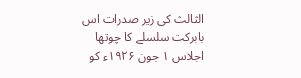الثالث کی زیر صدرات اس بابرکت سلسلے کا چوتھا اجلاس ۱ جون ۱۹۲۶ء کو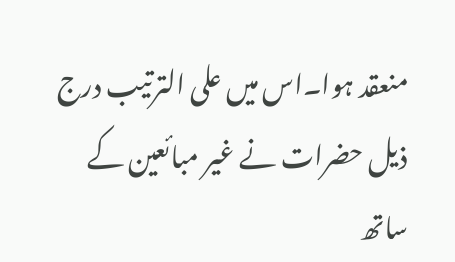منعقد ہوا۔اس میں علی الترتیب درج ذیل حضرات نے غیر مبائعین کے ساتھ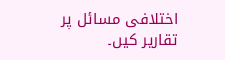اختلافی مسائل پر تقاریر کیں۔